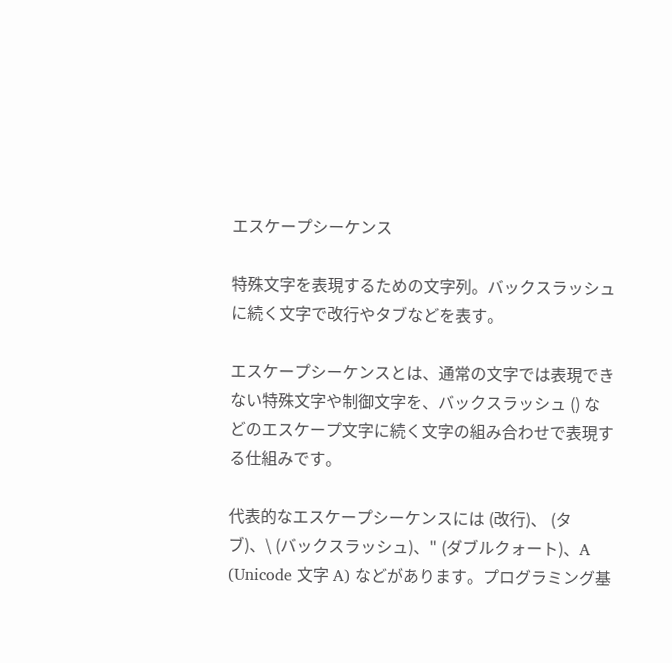エスケープシーケンス

特殊文字を表現するための文字列。バックスラッシュに続く文字で改行やタブなどを表す。

エスケープシーケンスとは、通常の文字では表現できない特殊文字や制御文字を、バックスラッシュ () などのエスケープ文字に続く文字の組み合わせで表現する仕組みです。

代表的なエスケープシーケンスには (改行)、 (タブ)、\ (バックスラッシュ)、" (ダブルクォート)、A (Unicode 文字 A) などがあります。プログラミング基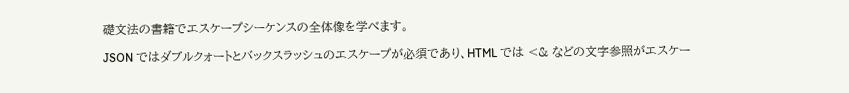礎文法の書籍でエスケープシーケンスの全体像を学べます。

JSON ではダブルクォートとバックスラッシュのエスケープが必須であり、HTML では <& などの文字参照がエスケー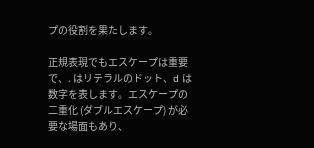プの役割を果たします。

正規表現でもエスケープは重要で、. はリテラルのドット、d は数字を表します。エスケープの二重化 (ダブルエスケープ) が必要な場面もあり、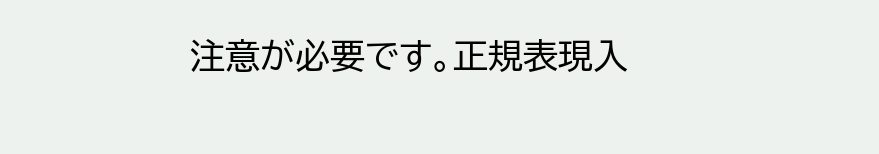注意が必要です。正規表現入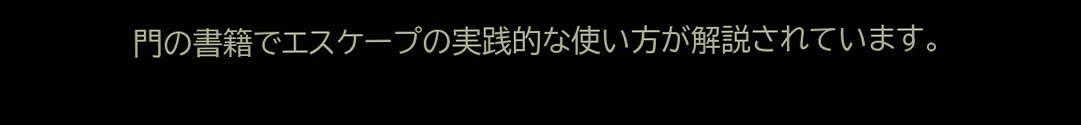門の書籍でエスケープの実践的な使い方が解説されています。